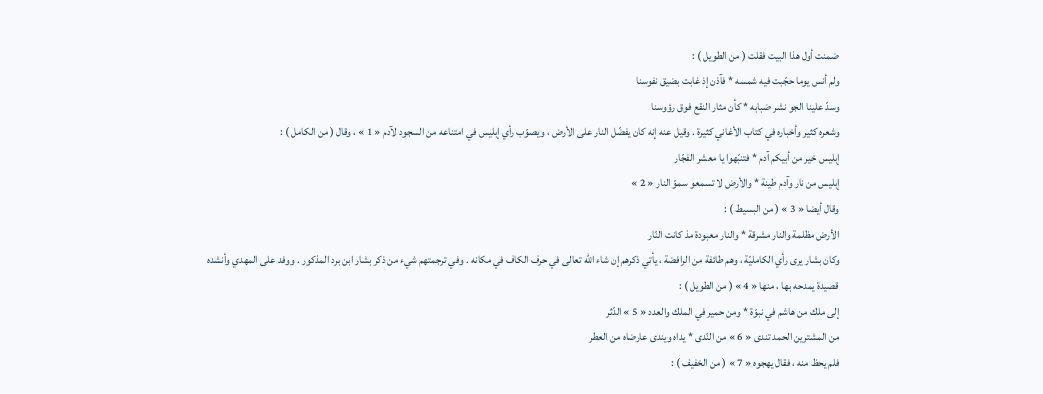ضمنت أول هذا البيت فقلت ( من الطويل ) :
ولم أنس يوما حجّبت فيه شمسه * فآذن إذ غابت بضيق نفوسنا
وسدّ علينا الجو نشر ضبابه * كأن مثار النقع فوق رؤوسنا
وشعره كثير وأخباره في كتاب الأغاني كثيرة . وقيل عنه إنه كان يفضّل النار على الأرض ، ويصوّب رأي إبليس في امتناعه من السجود لآدم « 1 » ، وقال ( من الكامل ) :
إبليس خير من أبيكم آدم * فتنبّهوا يا معشر الفجّار
إبليس من نار وآدم طينة * والأرض لا تسمعو سموّ النار « 2 »
وقال أيضا « 3 » ( من البسيط ) :
الأرض مظلمة والنار مشرقة * والنار معبودة مذ كانت النّار
وكان بشار يرى رأي الكامليّة ، وهم طائفة من الرافضة ، يأتي ذكرهم إن شاء اللّه تعالى في حرف الكاف في مكانه . وفي ترجمتهم شيء من ذكر بشار ابن برد المذكور . ووفد على المهدي وأنشده قصيدة يمدحه بها ، منها « 4 » ( من الطويل ) :
إلى ملك من هاشم في نبوّة * ومن حمير في الملك والعدد « 5 » الدّثر
من المشترين الحمد تندى « 6 » من النّدى * يداه ويندى عارضاه من العطر
فلم يحظ منه ، فقال يهجوه « 7 » ( من الخفيف ) :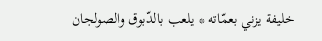خليفة يزني بعمّاته * يلعب بالدّبوق والصولجان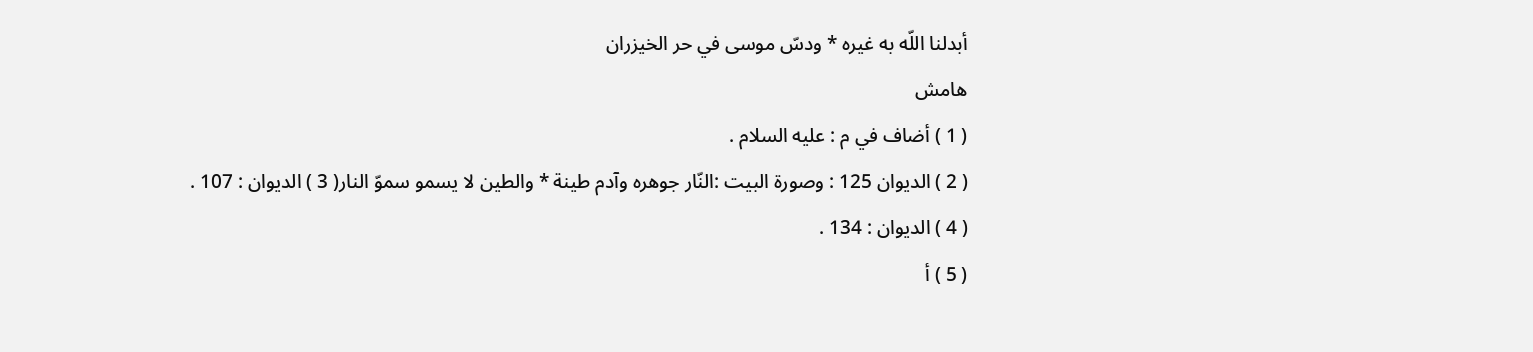أبدلنا اللّه به غيره * ودسّ موسى في حر الخيزران
هامش
( 1 ) أضاف في م : عليه السلام .
( 2 ) الديوان 125 : وصورة البيت :النّار جوهره وآدم طينة * والطين لا يسمو سموّ النار( 3 ) الديوان : 107 .
( 4 ) الديوان : 134 .
( 5 ) أ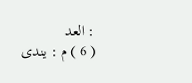: العد
( 6 ) م : يندى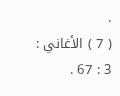.
( 7 ) الأغاني : 3 : 67 .